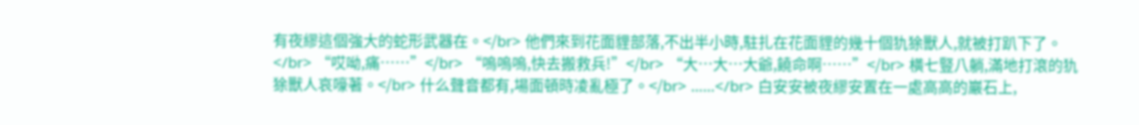有夜繆這個強大的蛇形武器在。</br> 他們來到花面貍部落,不出半小時,駐扎在花面貍的幾十個犰狳獸人,就被打趴下了。</br> “哎呦,痛……”</br> “嗚嗚嗚,快去搬救兵!”</br> “大…大…大爺,饒命啊……”</br> 橫七豎八躺,滿地打滾的犰狳獸人哀嚎著。</br> 什么聲音都有,場面頓時凌亂極了。</br> ……</br> 白安安被夜繆安置在一處高高的巖石上,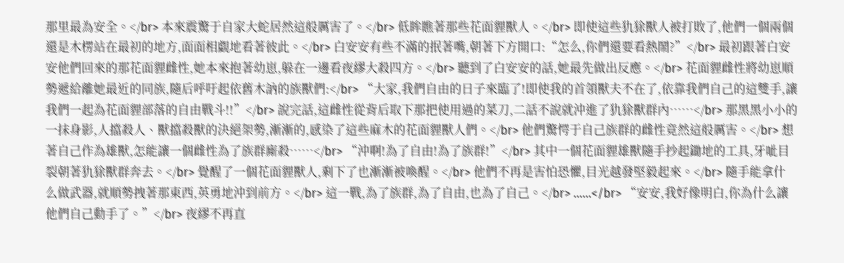那里最為安全。</br> 本來震驚于自家大蛇居然這般厲害了。</br> 低眸瞧著那些花面貍獸人。</br> 即使這些犰狳獸人被打敗了,他們一個兩個還是木楞站在最初的地方,面面相覷地看著彼此。</br> 白安安有些不滿的抿著嘴,朝著下方開口:“怎么,你們還要看熱鬧?”</br> 最初跟著白安安他們回來的那花面貍雌性,她本來抱著幼崽,躲在一邊看夜繆大殺四方。</br> 聽到了白安安的話,她最先做出反應。</br> 花面貍雌性將幼崽順勢遞給離她最近的同族,隨后呼吁起依舊木訥的族獸們:</br> “大家,我們自由的日子來臨了!即使我的首領獸夫不在了,依靠我們自己的這雙手,讓我們一起為花面貍部落的自由戰斗!!”</br> 說完話,這雌性從背后取下那把使用過的菜刀,二話不說就沖進了犰狳獸群內……</br> 那黑黑小小的一抹身影,人擋殺人、獸擋殺獸的決絕架勢,漸漸的,感染了這些麻木的花面貍獸人們。</br> 他們驚愕于自己族群的雌性竟然這般厲害。</br> 想著自己作為雄獸,怎能讓一個雌性為了族群廝殺……</br> “沖啊!為了自由!為了族群!”</br> 其中一個花面貍雄獸隨手抄起鋤地的工具,牙呲目裂朝著犰狳獸群奔去。</br> 覺醒了一個花面貍獸人,剩下了也漸漸被喚醒。</br> 他們不再是害怕恐懼,目光越發堅毅起來。</br> 隨手能拿什么做武器,就順勢拽著那東西,英勇地沖到前方。</br> 這一戰,為了族群,為了自由,也為了自己。</br> ……</br> “安安,我好像明白,你為什么讓他們自己動手了。”</br> 夜繆不再直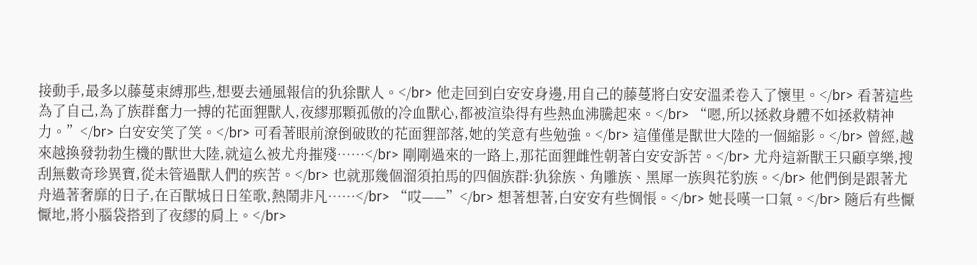接動手,最多以藤蔓束縛那些,想要去通風報信的犰狳獸人。</br> 他走回到白安安身邊,用自己的藤蔓將白安安溫柔卷入了懷里。</br> 看著這些為了自己,為了族群奮力一搏的花面貍獸人,夜繆那顆孤傲的冷血獸心,都被渲染得有些熱血沸騰起來。</br> “嗯,所以拯救身體不如拯救精神力。”</br> 白安安笑了笑。</br> 可看著眼前潦倒破敗的花面貍部落,她的笑意有些勉強。</br> 這僅僅是獸世大陸的一個縮影。</br> 曾經,越來越換發勃勃生機的獸世大陸,就這么被尤舟摧殘……</br> 剛剛過來的一路上,那花面貍雌性朝著白安安訴苦。</br> 尤舟這新獸王只顧享樂,搜刮無數奇珍異寶,從未管過獸人們的疾苦。</br> 也就那幾個溜須拍馬的四個族群:犰狳族、角雕族、黑犀一族與花豹族。</br> 他們倒是跟著尤舟過著奢靡的日子,在百獸城日日笙歌,熱鬧非凡……</br> “哎——”</br> 想著想著,白安安有些惆悵。</br> 她長嘆一口氣。</br> 隨后有些懨懨地,將小腦袋搭到了夜繆的肩上。</br>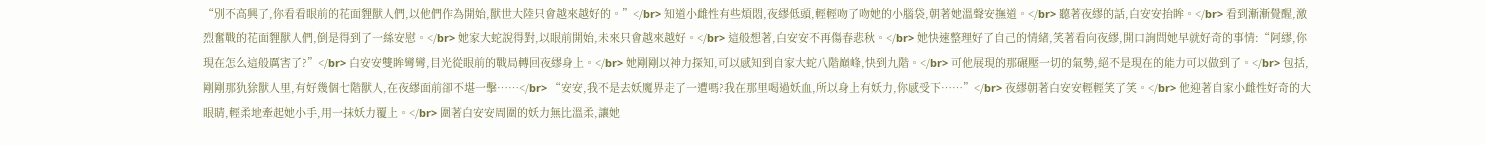“別不高興了,你看看眼前的花面貍獸人們,以他們作為開始,獸世大陸只會越來越好的。”</br> 知道小雌性有些煩悶,夜繆低頭,輕輕吻了吻她的小腦袋,朝著她溫聲安撫道。</br> 聽著夜繆的話,白安安抬眸。</br> 看到漸漸覺醒,激烈奮戰的花面貍獸人們,倒是得到了一絲安慰。</br> 她家大蛇說得對,以眼前開始,未來只會越來越好。</br> 這般想著,白安安不再傷春悲秋。</br> 她快速整理好了自己的情緒,笑著看向夜繆,開口詢問她早就好奇的事情:“阿繆,你現在怎么這般厲害了?”</br> 白安安雙眸彎彎,目光從眼前的戰局轉回夜繆身上。</br> 她剛剛以神力探知,可以感知到自家大蛇八階巔峰,快到九階。</br> 可他展現的那碾壓一切的氣勢,絕不是現在的能力可以做到了。</br> 包括,剛剛那犰狳獸人里,有好幾個七階獸人,在夜繆面前卻不堪一擊……</br> “安安,我不是去妖魔界走了一遭嗎?我在那里喝過妖血,所以身上有妖力,你感受下……”</br> 夜繆朝著白安安輕輕笑了笑。</br> 他迎著自家小雌性好奇的大眼睛,輕柔地牽起她小手,用一抹妖力覆上。</br> 圍著白安安周圍的妖力無比溫柔,讓她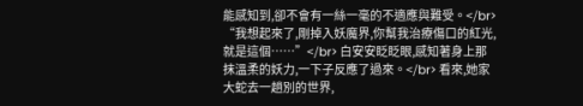能感知到,卻不會有一絲一毫的不適應與難受。</br> “我想起來了,剛掉入妖魔界,你幫我治療傷口的紅光,就是這個……”</br> 白安安眨眨眼,感知著身上那抹溫柔的妖力,一下子反應了過來。</br> 看來,她家大蛇去一趟別的世界,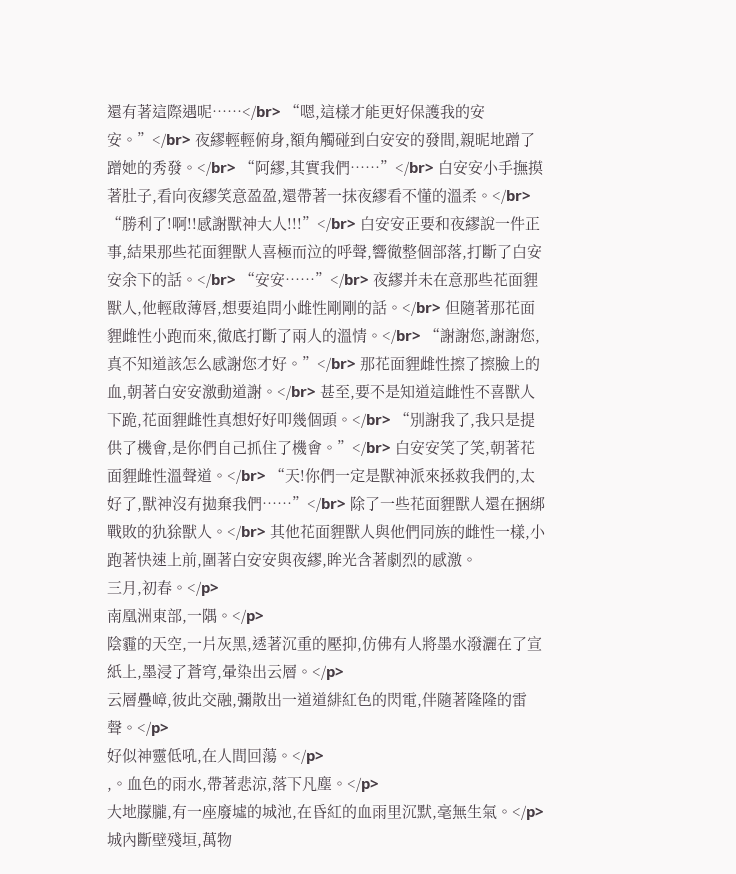還有著這際遇呢……</br> “嗯,這樣才能更好保護我的安安。”</br> 夜繆輕輕俯身,額角觸碰到白安安的發間,親昵地蹭了蹭她的秀發。</br> “阿繆,其實我們……”</br> 白安安小手撫摸著肚子,看向夜繆笑意盈盈,還帶著一抹夜繆看不懂的溫柔。</br> “勝利了!啊!!感謝獸神大人!!!”</br> 白安安正要和夜繆說一件正事,結果那些花面貍獸人喜極而泣的呼聲,響徹整個部落,打斷了白安安余下的話。</br> “安安……”</br> 夜繆并未在意那些花面貍獸人,他輕啟薄唇,想要追問小雌性剛剛的話。</br> 但隨著那花面貍雌性小跑而來,徹底打斷了兩人的溫情。</br> “謝謝您,謝謝您,真不知道該怎么感謝您才好。”</br> 那花面貍雌性擦了擦臉上的血,朝著白安安激動道謝。</br> 甚至,要不是知道這雌性不喜獸人下跪,花面貍雌性真想好好叩幾個頭。</br> “別謝我了,我只是提供了機會,是你們自己抓住了機會。”</br> 白安安笑了笑,朝著花面貍雌性溫聲道。</br> “天!你們一定是獸神派來拯救我們的,太好了,獸神沒有拋棄我們……”</br> 除了一些花面貍獸人還在捆綁戰敗的犰狳獸人。</br> 其他花面貍獸人與他們同族的雌性一樣,小跑著快速上前,圍著白安安與夜繆,眸光含著劇烈的感激。
三月,初春。</p>
南凰洲東部,一隅。</p>
陰霾的天空,一片灰黑,透著沉重的壓抑,仿佛有人將墨水潑灑在了宣紙上,墨浸了蒼穹,暈染出云層。</p>
云層疊嶂,彼此交融,彌散出一道道緋紅色的閃電,伴隨著隆隆的雷聲。</p>
好似神靈低吼,在人間回蕩。</p>
,。血色的雨水,帶著悲涼,落下凡塵。</p>
大地朦朧,有一座廢墟的城池,在昏紅的血雨里沉默,毫無生氣。</p>
城內斷壁殘垣,萬物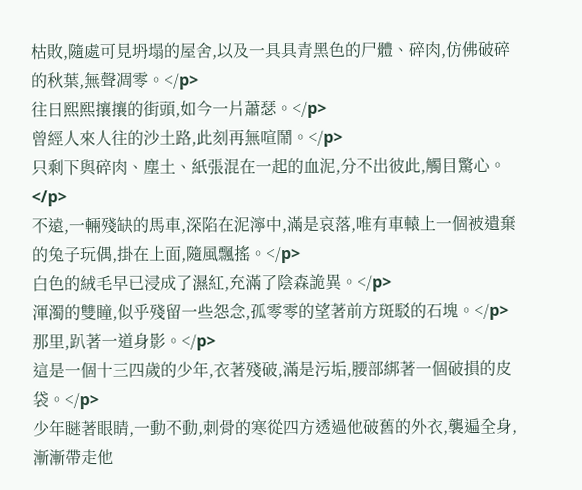枯敗,隨處可見坍塌的屋舍,以及一具具青黑色的尸體、碎肉,仿佛破碎的秋葉,無聲凋零。</p>
往日熙熙攘攘的街頭,如今一片蕭瑟。</p>
曾經人來人往的沙土路,此刻再無喧鬧。</p>
只剩下與碎肉、塵土、紙張混在一起的血泥,分不出彼此,觸目驚心。</p>
不遠,一輛殘缺的馬車,深陷在泥濘中,滿是哀落,唯有車轅上一個被遺棄的兔子玩偶,掛在上面,隨風飄搖。</p>
白色的絨毛早已浸成了濕紅,充滿了陰森詭異。</p>
渾濁的雙瞳,似乎殘留一些怨念,孤零零的望著前方斑駁的石塊。</p>
那里,趴著一道身影。</p>
這是一個十三四歲的少年,衣著殘破,滿是污垢,腰部綁著一個破損的皮袋。</p>
少年瞇著眼睛,一動不動,刺骨的寒從四方透過他破舊的外衣,襲遍全身,漸漸帶走他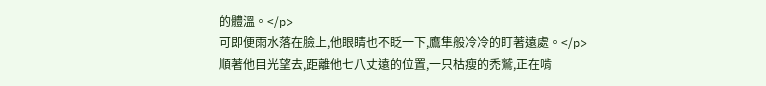的體溫。</p>
可即便雨水落在臉上,他眼睛也不眨一下,鷹隼般冷冷的盯著遠處。</p>
順著他目光望去,距離他七八丈遠的位置,一只枯瘦的禿鷲,正在啃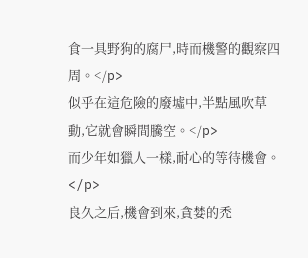食一具野狗的腐尸,時而機警的觀察四周。</p>
似乎在這危險的廢墟中,半點風吹草動,它就會瞬間騰空。</p>
而少年如獵人一樣,耐心的等待機會。</p>
良久之后,機會到來,貪婪的禿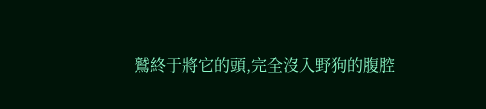鷲終于將它的頭,完全沒入野狗的腹腔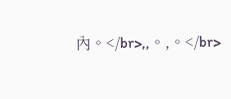內。</br>,,。,。</br>